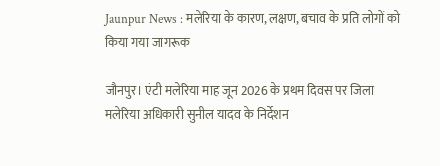Jaunpur News : मलेरिया के कारण, लक्षण, बचाव के प्रति लोगों को किया गया जागरूक

जौनपुर। एंटी मलेरिया माह जून 2026 के प्रथम दिवस पर जिला मलेरिया अधिकारी सुनील यादव के निर्देशन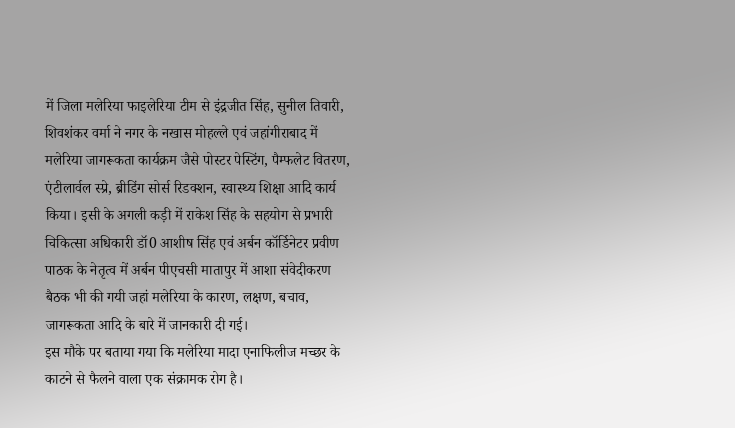में जिला मलेरिया फाइलेरिया टीम से इंद्रजीत सिंह, सुनील तिवारी, शिवशंकर वर्मा ने नगर के नखास मोहल्ले एवं जहांगीराबाद में मलेरिया जागरूकता कार्यक्रम जैसे पोस्टर पेस्टिंग, पैम्फलेट वितरण, एंटीलार्वल स्प्रे, ब्रीडिंग सोर्स रिडक्शन, स्वास्थ्य शिक्षा आदि कार्य किया। इसी के अगली कड़ी में राकेश सिंह के सहयोग से प्रभारी चिकित्सा अधिकारी डॉ0 आशीष सिंह एवं अर्बन कॉर्डिनेटर प्रवीण पाठक के नेतृत्व में अर्बन पीएचसी मातापुर में आशा संवेदीकरण बैठक भी की गयी जहां मलेरिया के कारण, लक्षण, बचाव, जागरूकता आदि के बारे में जानकारी दी गई।
इस मौके पर बताया गया कि मलेरिया मादा एनाफिलीज मच्छर के काटने से फैलने वाला एक संक्रामक रोग है।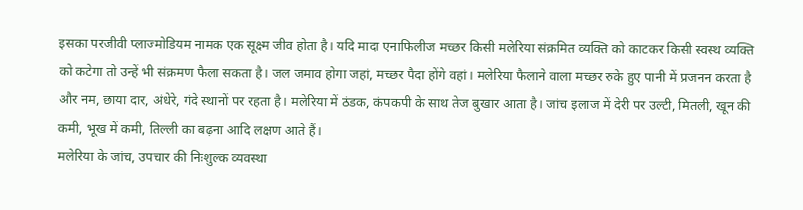इसका परजीवी प्लाज्मोडियम नामक एक सूक्ष्म जीव होता है। यदि मादा एनाफिलीज मच्छर किसी मलेरिया संक्रमित व्यक्ति को काटकर किसी स्वस्थ व्यक्ति को कटेगा तो उन्हें भी संक्रमण फैला सकता है। जल जमाव होगा जहां, मच्छर पैदा होंगे वहां। मलेरिया फैलाने वाला मच्छर रुके हुए पानी में प्रजनन करता है और नम, छाया दार, अंधेरे, गंदे स्थानों पर रहता है। मलेरिया में ठंडक, कंपकपी के साथ तेज बुखार आता है। जांच इलाज में देरी पर उल्टी, मितली, खून की कमी, भूख में कमी, तिल्ली का बढ़ना आदि लक्षण आते हैं।
मलेरिया के जांच, उपचार की निःशुल्क व्यवस्था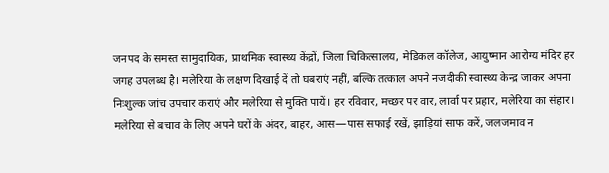जनपद के समस्त सामुदायिक, प्राथमिक स्वास्थ्य केंद्रों, जिला चिकित्सालय, मेडिकल कॉलेज, आयुष्मान आरोग्य मंदिर हर जगह उपलब्ध है। मलेरिया के लक्षण दिखाई दें तो घबराएं नहीं, बल्कि तत्काल अपने नजदीकी स्वास्थ्य केन्द्र जाकर अपना निःशुल्क जांच उपचार कराएं और मलेरिया से मुक्ति पायें। हर रविवार, मच्छर पर वार, लार्वा पर प्रहार, मलेरिया का संहार। मलेरिया से बचाव के लिए अपने घरों के अंदर, बाहर, आस—पास सफाई रखें, झाड़ियां साफ करें, जलजमाव न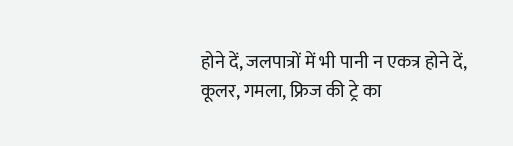होने दें, जलपात्रों में भी पानी न एकत्र होने दें, कूलर, गमला, फ्रिज की ट्रे का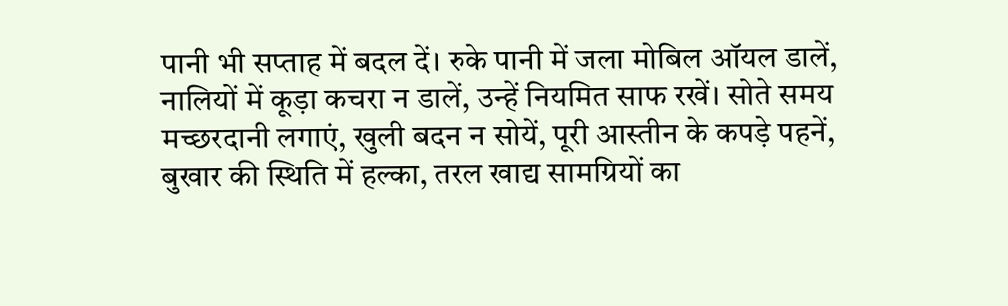पानी भी सप्ताह में बदल दें। रुके पानी में जला मोबिल ऑयल डालें, नालियों में कूड़ा कचरा न डालें, उन्हें नियमित साफ रखें। सोते समय मच्छरदानी लगाएं, खुली बदन न सोयें, पूरी आस्तीन के कपड़े पहनें, बुखार की स्थिति में हल्का, तरल खाद्य सामग्रियों का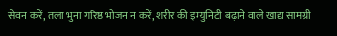सेवन करें, तला भुना गरिष्ठ भोजन न करें, शरीर की इम्युनिटी बढ़ाने वाले खाद्य सामग्री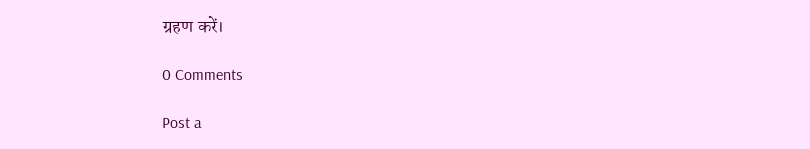ग्रहण करें।

0 Comments

Post a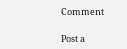Comment

Post a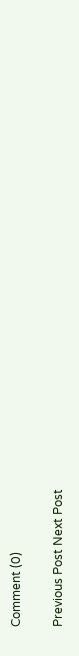Comment (0)

Previous Post Next Post